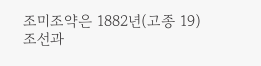조미조약은 1882년(고종 19) 조선과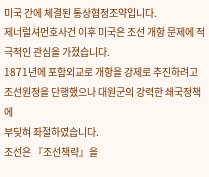미국 간에 체결된 통상협정조약입니다.
제너럴셔먼호사건 이후 미국은 조선 개항 문제에 적극적인 관심을 가졌습니다.
1871년에 포함외교로 개항을 강제로 추진하려고 조선원정을 단행했으나 대원군의 강력한 쇄국정책에
부딪혀 좌절하였습니다.
조선은 『조선책략』을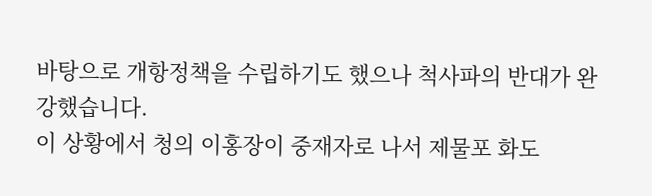바탕으로 개항정책을 수립하기도 했으나 척사파의 반대가 완강했습니다.
이 상황에서 청의 이홍장이 중재자로 나서 제물포 화도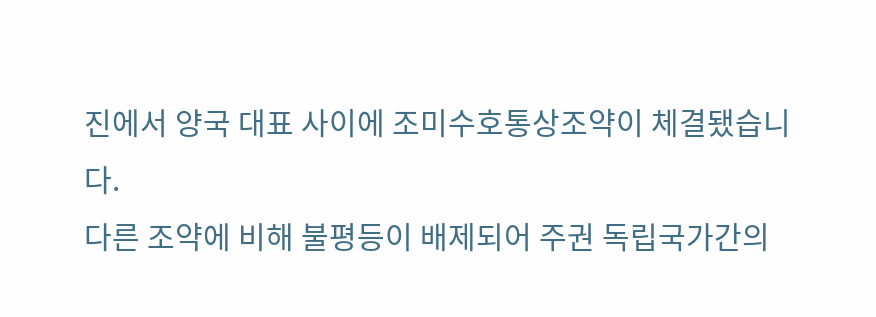진에서 양국 대표 사이에 조미수호통상조약이 체결됐습니다.
다른 조약에 비해 불평등이 배제되어 주권 독립국가간의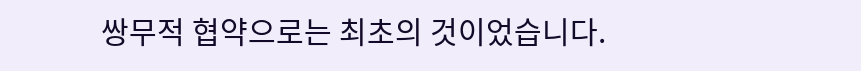쌍무적 협약으로는 최초의 것이었습니다.